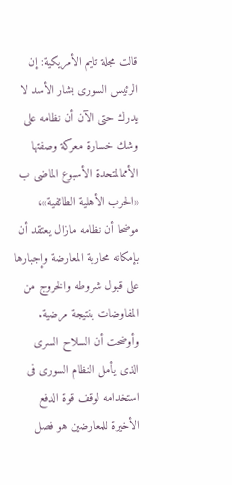قالت مجلة تايم الأمريكية: إن الرئيس السورى بشار الأسد لا يدرك حتى الآن أن نظامه على وشك خسارة معركة وصفتها الأممالمتحدة الأسبوع الماضى ب «الحرب الأهلية الطائفية»، موضحا أن نظامه مازال يعتقد أن بإمكانه محاربة المعارضة وإجبارها على قبول شروطه والخروج من المفاوضات بنتيجة مرضية. وأوضحت أن السلاح السرى الذى يأمل النظام السورى فى استخدامه لوقف قوة الدفع الأخيرة للمعارضين هو فصل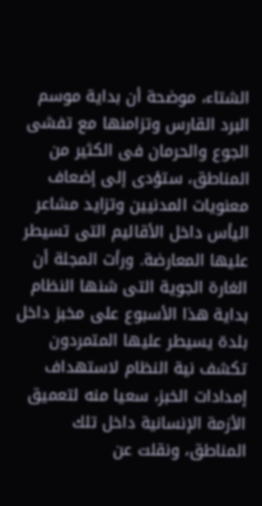الشتاء، موضحة أن بداية موسم البرد القارس وتزامنها مع تفشى الجوع والحرمان فى الكثير من المناطق، ستؤدى إلى إضعاف معنويات المدنيين وتزايد مشاعر اليأس داخل الأقاليم التى تسيطر عليها المعارضة. ورأت المجلة أن الغارة الجوية التى شنها النظام بداية هذا الأسبوع على مخبز داخل بلدة يسيطر عليها المتمردون تكشف نية النظام لاستهداف إمدادات الخبز، سعيا منه لتعميق الأزمة الإنسانية داخل تلك المناطق، ونقلت عن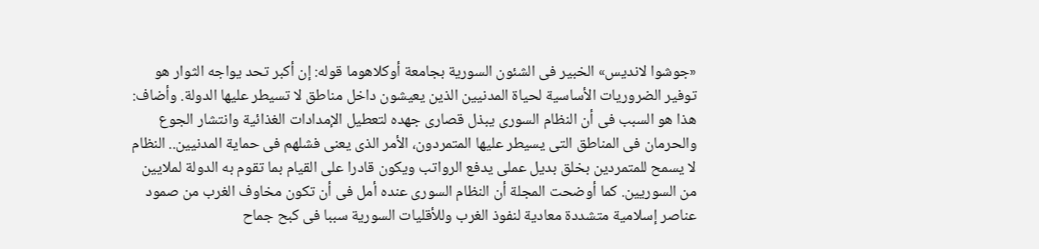«جوشوا لانديس» الخبير فى الشئون السورية بجامعة أوكلاهوما قوله: إن أكبر تحد يواجه الثوار هو توفير الضروريات الأساسية لحياة المدنيين الذين يعيشون داخل مناطق لا تسيطر عليها الدولة. وأضاف: هذا هو السبب فى أن النظام السورى يبذل قصارى جهده لتعطيل الإمدادات الغذائية وانتشار الجوع والحرمان فى المناطق التى يسيطر عليها المتمردون، الأمر الذى يعنى فشلهم فى حماية المدنيين.. النظام لا يسمح للمتمردين بخلق بديل عملى يدفع الرواتب ويكون قادرا على القيام بما تقوم به الدولة لملايين من السوريين. كما أوضحت المجلة أن النظام السورى عنده أمل فى أن تكون مخاوف الغرب من صمود عناصر إسلامية متشددة معادية لنفوذ الغرب وللأقليات السورية سببا فى كبح جماح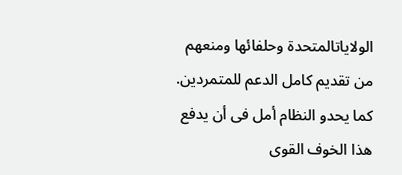الولاياتالمتحدة وحلفائها ومنعهم من تقديم كامل الدعم للمتمردين. كما يحدو النظام أمل فى أن يدفع هذا الخوف القوى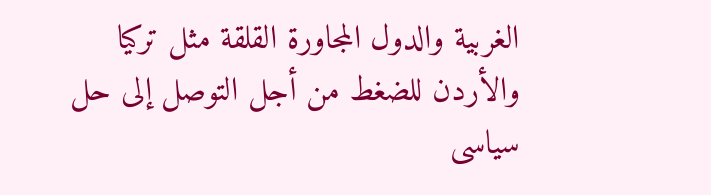الغربية والدول المجاورة القلقة مثل تركيا والأردن للضغط من أجل التوصل إلى حل سياسى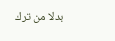بدلا من ترك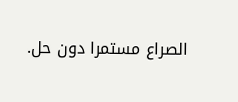الصراع مستمرا دون حل.